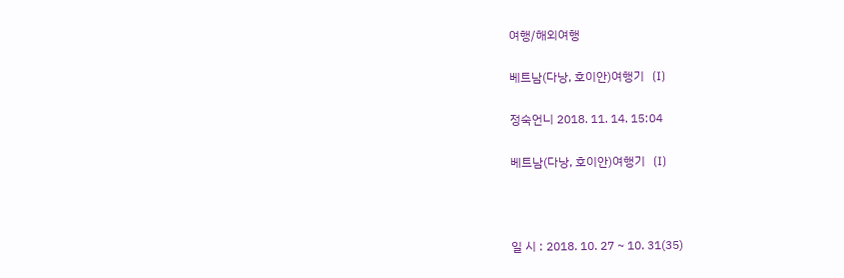여행/해외여행

베트남(다낭, 호이안)여행기〔Ⅰ〕

정숙언니 2018. 11. 14. 15:04

베트남(다낭, 호이안)여행기〔Ⅰ〕



일 시 : 2018. 10. 27 ~ 10. 31(35)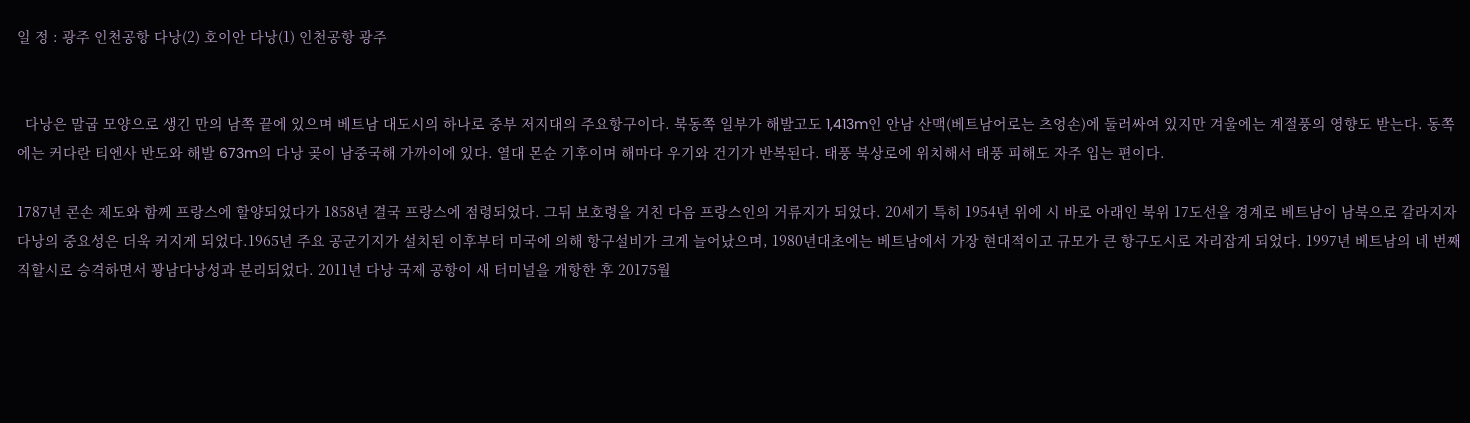일 정 : 광주 인천공항 다낭(2) 호이안 다낭(1) 인천공항 광주


  다낭은 말굽 모양으로 생긴 만의 남쪽 끝에 있으며 베트남 대도시의 하나로 중부 저지대의 주요항구이다. 북동쪽 일부가 해발고도 1,413m인 안남 산맥(베트남어로는 츠엉손)에 둘러싸여 있지만 겨울에는 계절풍의 영향도 받는다. 동쪽에는 커다란 티엔사 반도와 해발 673m의 다낭 곶이 남중국해 가까이에 있다. 열대 몬순 기후이며 해마다 우기와 건기가 반복된다. 태풍 북상로에 위치해서 태풍 피해도 자주 입는 편이다.

1787년 콘손 제도와 함께 프랑스에 할양되었다가 1858년 결국 프랑스에 점령되었다. 그뒤 보호령을 거친 다음 프랑스인의 거류지가 되었다. 20세기 특히 1954년 위에 시 바로 아래인 북위 17도선을 경계로 베트남이 남북으로 갈라지자 다낭의 중요성은 더욱 커지게 되었다.1965년 주요 공군기지가 설치된 이후부터 미국에 의해 항구설비가 크게 늘어났으며, 1980년대초에는 베트남에서 가장 현대적이고 규모가 큰 항구도시로 자리잡게 되었다. 1997년 베트남의 네 번째 직할시로 승격하면서 꽝남다낭성과 분리되었다. 2011년 다낭 국제 공항이 새 터미널을 개항한 후 20175월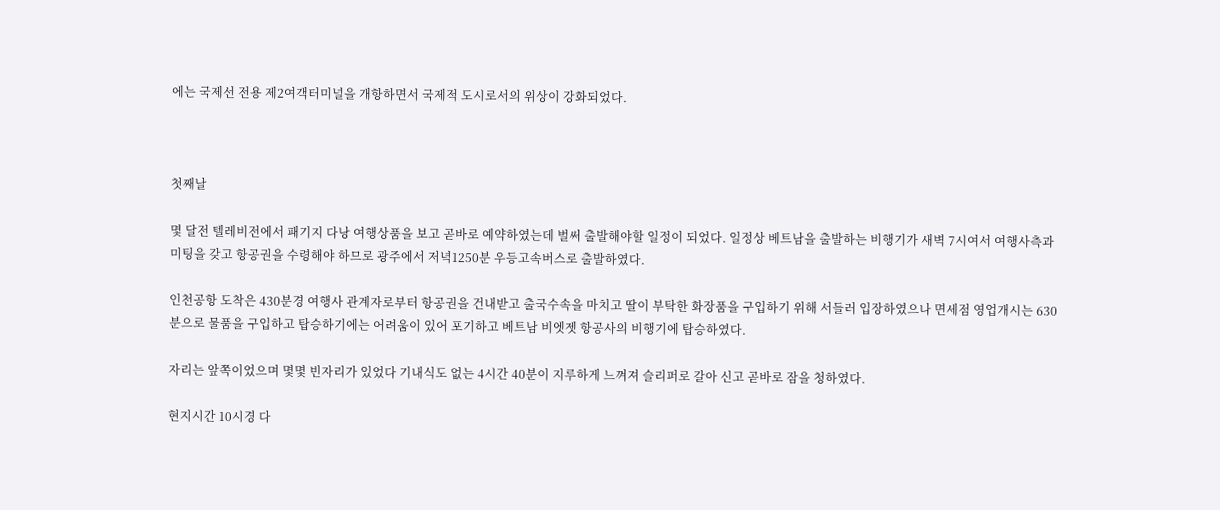에는 국제선 전용 제2여객터미널을 개항하면서 국제적 도시로서의 위상이 강화되었다.



첫째날

몇 달전 텔레비전에서 패기지 다낭 여행상품을 보고 곧바로 예약하였는데 벌써 출발해야할 일정이 되었다. 일정상 베트남을 출발하는 비행기가 새벽 7시여서 여행사측과 미팅을 갖고 항공권을 수령해야 하므로 광주에서 저녁1250분 우등고속버스로 출발하였다.

인천공항 도착은 430분경 여행사 관계자로부터 항공권을 건내받고 출국수속을 마치고 딸이 부탁한 화장품을 구입하기 위해 서들러 입장하였으나 면세점 영업개시는 630분으로 물품을 구입하고 탑승하기에는 어려움이 있어 포기하고 베트남 비엣젯 항공사의 비행기에 탑승하였다.

자리는 앞쪽이었으며 몇몇 빈자리가 있었다 기내식도 없는 4시간 40분이 지루하게 느껴져 슬리퍼로 갈아 신고 곧바로 잠을 청하였다.

현지시간 10시경 다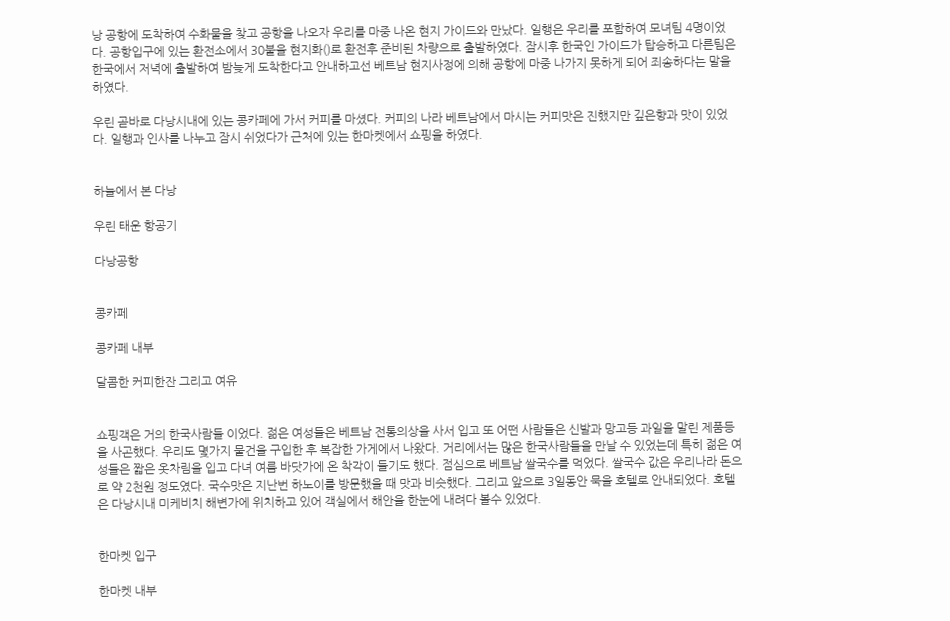낭 공항에 도착하여 수화물을 찾고 공항을 나오자 우리를 마중 나온 현지 가이드와 만났다. 일행은 우리를 포함하여 모녀팀 4명이었다. 공항입구에 있는 환전소에서 30불을 현지화()로 환전후 준비된 차량으로 출발하였다. 잠시후 한국인 가이드가 탑승하고 다른팀은 한국에서 저녁에 출발하여 밤늦게 도착한다고 안내하고선 베트남 현지사정에 의해 공항에 마중 나가지 못하게 되어 죄송하다는 말을 하였다.

우린 곧바로 다낭시내에 있는 콩카페에 가서 커피를 마셨다. 커피의 나라 베트남에서 마시는 커피맛은 진했지만 깊은향과 맛이 있었다. 일행과 인사를 나누고 잠시 쉬었다가 근처에 있는 한마켓에서 쇼핑을 하였다.


하늘에서 본 다낭

우린 태운 항공기

다낭공항


콩카페

콩카페 내부

달콤한 커피한잔 그리고 여유


쇼핑객은 거의 한국사람들 이었다. 젊은 여성들은 베트남 전통의상을 사서 입고 또 어떤 사람들은 신발과 망고등 과일을 말린 제품등을 사곤했다. 우리도 몇가지 물건을 구입한 후 복잡한 가게에서 나왔다. 거리에서는 많은 한국사람들을 만날 수 있었는데 특히 젊은 여성들은 짧은 옷차림을 입고 다녀 여름 바닷가에 온 착각이 들기도 했다. 점심으로 베트남 쌀국수를 먹었다. 쌀국수 값은 우리나라 돈으로 약 2천원 정도였다. 국수맛은 지난번 하노이를 방문했을 때 맛과 비슷했다. 그리고 앞으로 3일동안 묵을 호텔로 안내되었다. 호텔은 다낭시내 미케비치 해변가에 위치하고 있어 객실에서 해안을 한눈에 내려다 볼수 있었다.


한마켓 입구

한마켓 내부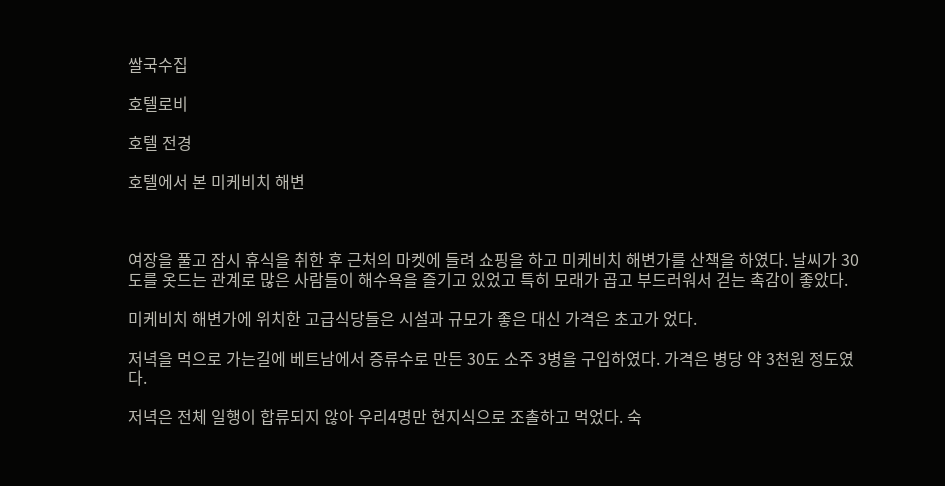쌀국수집

호텔로비

호텔 전경

호텔에서 본 미케비치 해변



여장을 풀고 잠시 휴식을 취한 후 근처의 마켓에 들려 쇼핑을 하고 미케비치 해변가를 산책을 하였다. 날씨가 30도를 옷드는 관계로 많은 사람들이 해수욕을 즐기고 있었고 특히 모래가 곱고 부드러워서 걷는 촉감이 좋았다.

미케비치 해변가에 위치한 고급식당들은 시설과 규모가 좋은 대신 가격은 초고가 었다.

저녁을 먹으로 가는길에 베트남에서 증류수로 만든 30도 소주 3병을 구입하였다. 가격은 병당 약 3천원 정도였다.

저녁은 전체 일행이 합류되지 않아 우리4명만 현지식으로 조촐하고 먹었다. 숙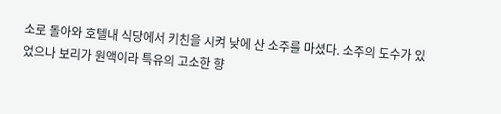소로 돌아와 호텔내 식당에서 키친을 시켜 낮에 산 소주를 마셨다. 소주의 도수가 있었으나 보리가 원액이라 특유의 고소한 향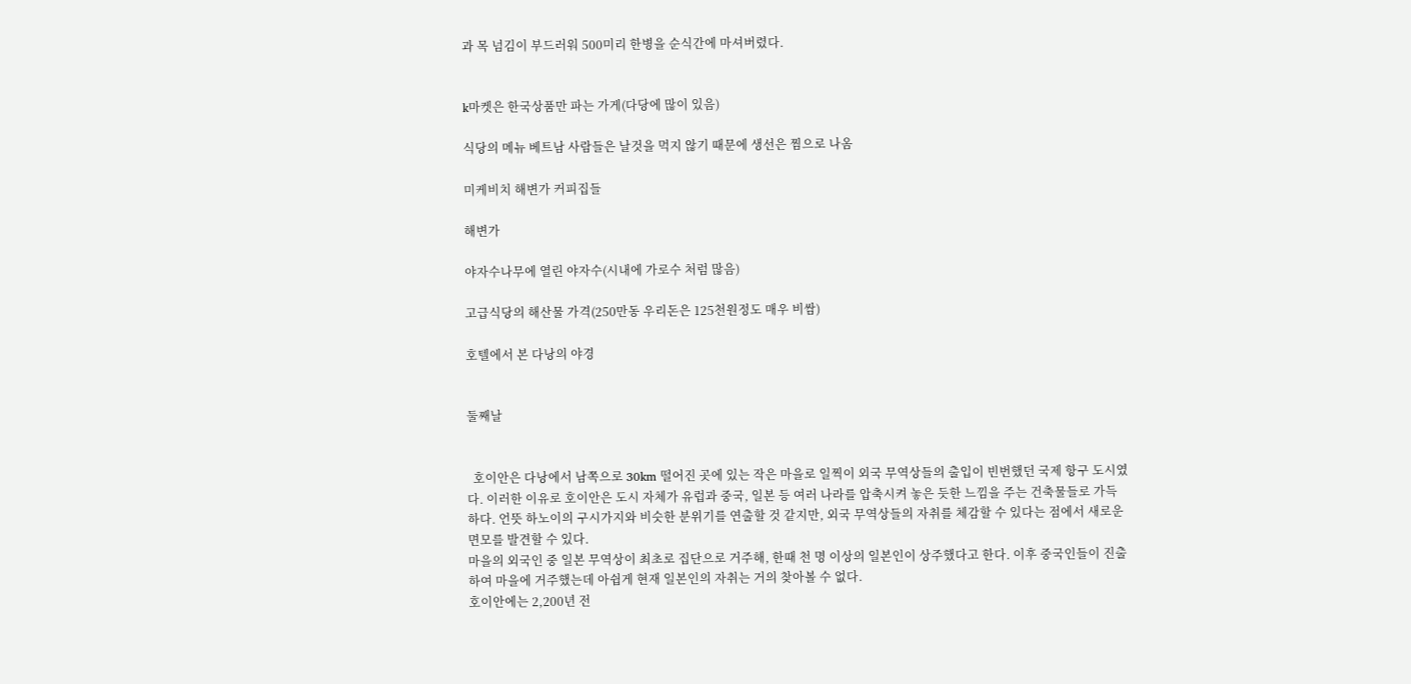과 목 넘김이 부드러워 500미리 한병을 순식간에 마셔버렸다.


k마켓은 한국상품만 파는 가게(다당에 많이 있음)

식당의 메뉴 베트남 사람들은 날것을 먹지 않기 때문에 생선은 찜으로 나옴

미케비치 해변가 커피집들

해변가

야자수나무에 열린 야자수(시내에 가로수 처럼 많음)

고급식당의 해산물 가격(250만동 우리돈은 125천원정도 매우 비쌈)

호텔에서 본 다낭의 야경


둘째날


  호이안은 다낭에서 남쪽으로 30km 떨어진 곳에 있는 작은 마을로 일찍이 외국 무역상들의 출입이 빈번했던 국제 항구 도시였다. 이러한 이유로 호이안은 도시 자체가 유럽과 중국, 일본 등 여러 나라를 압축시켜 놓은 듯한 느낌을 주는 건축물들로 가득하다. 언뜻 하노이의 구시가지와 비슷한 분위기를 연출할 것 같지만, 외국 무역상들의 자취를 체감할 수 있다는 점에서 새로운 면모를 발견할 수 있다.
마을의 외국인 중 일본 무역상이 최초로 집단으로 거주해, 한때 천 명 이상의 일본인이 상주했다고 한다. 이후 중국인들이 진출하여 마을에 거주했는데 아쉽게 현재 일본인의 자취는 거의 찾아볼 수 없다.
호이안에는 2,200년 전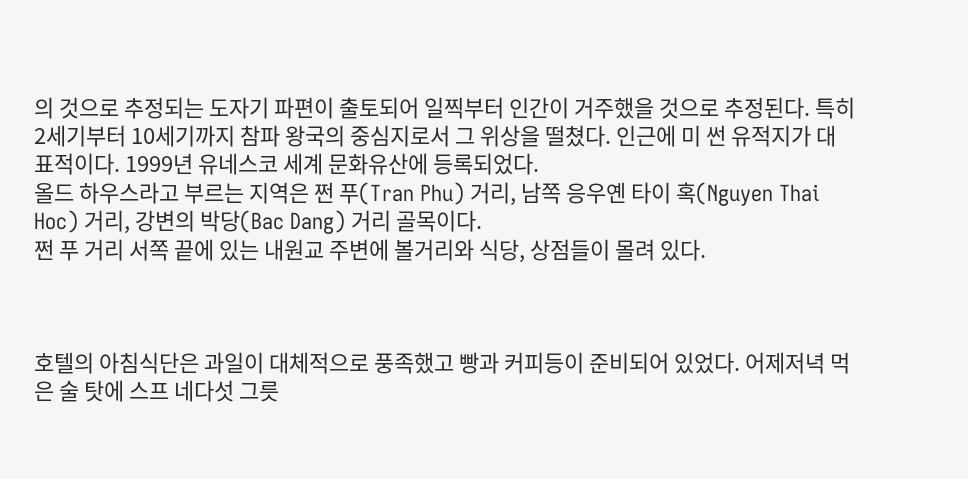의 것으로 추정되는 도자기 파편이 출토되어 일찍부터 인간이 거주했을 것으로 추정된다. 특히 2세기부터 10세기까지 참파 왕국의 중심지로서 그 위상을 떨쳤다. 인근에 미 썬 유적지가 대표적이다. 1999년 유네스코 세계 문화유산에 등록되었다.
올드 하우스라고 부르는 지역은 쩐 푸(Tran Phu) 거리, 남쪽 응우옌 타이 혹(Nguyen Thai Hoc) 거리, 강변의 박당(Bac Dang) 거리 골목이다.
쩐 푸 거리 서쪽 끝에 있는 내원교 주변에 볼거리와 식당, 상점들이 몰려 있다.



호텔의 아침식단은 과일이 대체적으로 풍족했고 빵과 커피등이 준비되어 있었다. 어제저녁 먹은 술 탓에 스프 네다섯 그릇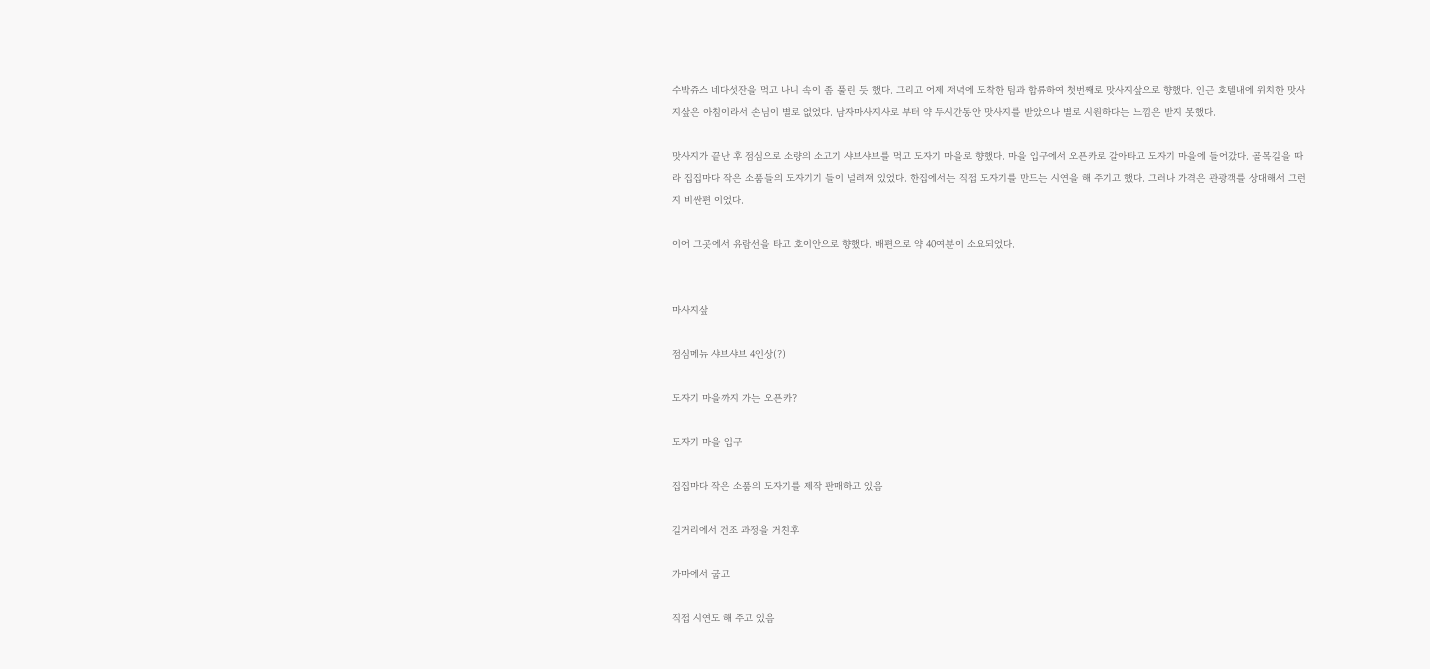수박쥬스 네다섯잔을 먹고 나니 속이 좀 풀린 듯 했다. 그리고 어제 저녁에 도착한 팀과 합류하여 첫번째로 맛사지샆으로 향했다. 인근 호텔내에 위치한 맛사지샆은 아침이라서 손님이 별로 없었다. 남자마사지사로 부터 약 두시간동안 맛사지를 받았으나 별로 시원하다는 느낌은 받지 못했다.

맛사지가 끝난 후 점심으로 소량의 소고기 샤브샤브를 먹고 도자기 마을로 향했다. 마을 입구에서 오픈카로 갈아타고 도자기 마을에 들어갔다. 골목길을 따라 집집마다 작은 소품들의 도자기기 들이 널려져 있었다. 한집에서는 직접 도자기를 만드는 시연을 해 주기고 했다. 그러나 가격은 관광객를 상대해서 그런지 비싼편 이었다.

이어 그곳에서 유람선을 타고 호이안으로 향했다. 배편으로 약 40여분이 소요되었다.


마사지샆

점심메뉴 샤브샤브 4인상(?)

도자기 마을까지 가는 오픈카?

도자기 마을 입구

집집마다 작은 소품의 도자기를 제작 판매하고 있음

길거리에서 건조 과정을 거친후

가마에서 굽고

직접 시연도 해 주고 있음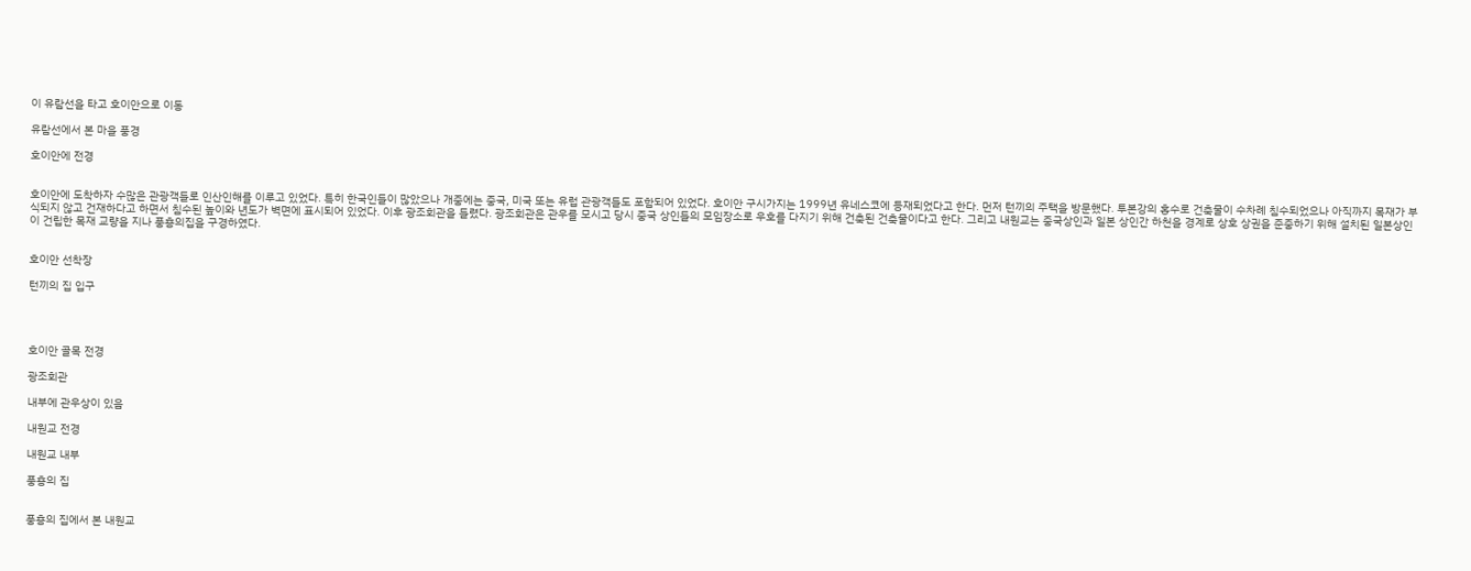이 유람선을 타고 호이안으로 이동

유람선에서 본 마을 풍경

호이안에 전경


호이안에 도착하자 수많은 관광객들로 인산인해를 이루고 있었다. 특히 한국인들이 많았으나 개중에는 중국, 미국 또는 유럽 관광객들도 포함되어 있었다. 호이안 구시가지는 1999년 유네스코에 등재되었다고 한다. 먼저 턴끼의 주택을 방문했다. 투본강의 홍수로 건축물이 수차례 침수되었으나 아직까지 목재가 부식되지 않고 건재하다고 하면서 침수된 높이와 년도가 벽면에 표시되어 있었다. 이후 광조회관을 들렸다. 광조회관은 관우를 모시고 당시 중국 상인들의 모임장소로 우호를 다지기 위해 건축된 건축물이다고 한다. 그리고 내원교는 중국상인과 일본 상인간 하천을 경계로 상호 상권을 준중하기 위해 설치된 일본상인이 건립한 목재 교량을 지나 풍흥의집을 구경하였다.


호이안 선착장

턴끼의 집 입구




호이안 골목 전경

광조회관

내부에 관우상이 있음

내원교 전경

내원교 내부

풍흥의 집


풍흥의 집에서 본 내원교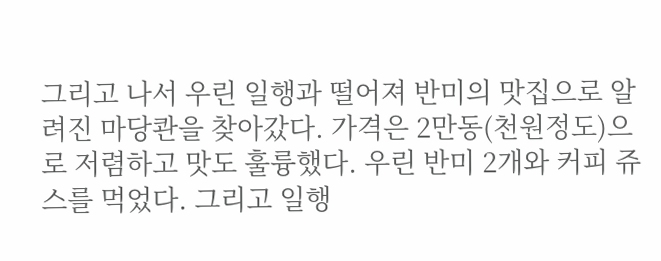그리고 나서 우린 일행과 떨어져 반미의 맛집으로 알려진 마당콴을 찾아갔다. 가격은 2만동(천원정도)으로 저렴하고 맛도 훌륭했다. 우린 반미 2개와 커피 쥬스를 먹었다. 그리고 일행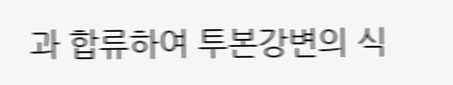과 합류하여 투본강변의 식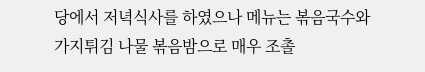당에서 저녁식사를 하였으나 메뉴는 볶음국수와 가지튀김 나물 볶음밤으로 매우 조촐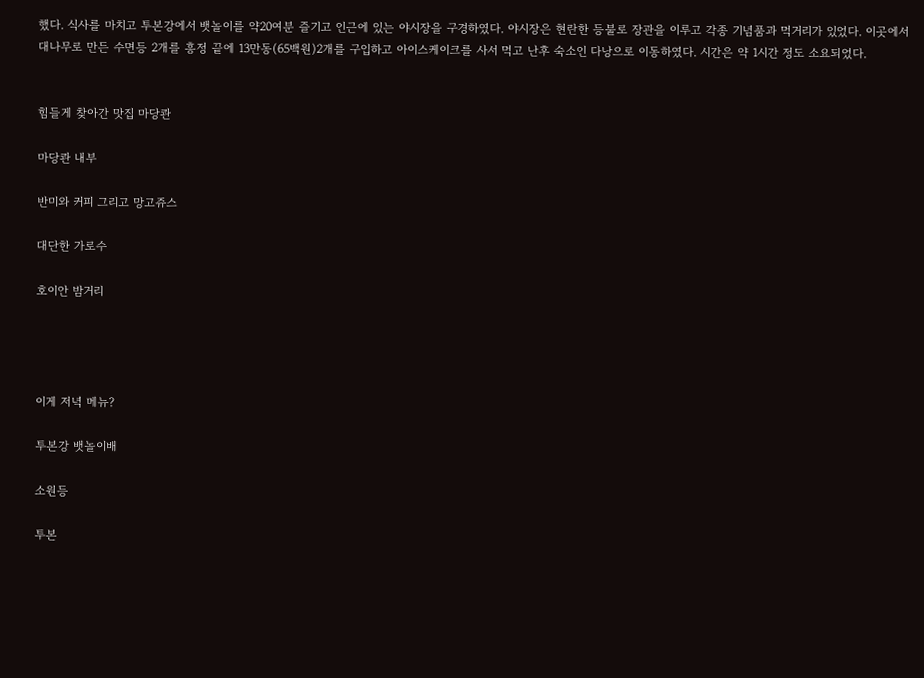했다. 식사를 마치고 투본강에서 뱃놀이를 약20여분 즐기고 인근에 있는 야시장을 구경하였다. 야시장은 현란한 등불로 장관을 이루고 각종 기념품과 먹거리가 있었다. 이곳에서 대나무로 만든 수면등 2개를 흥정 끝에 13만동(65백원)2개를 구입하고 아이스케이크를 사서 먹고 난후 숙소인 다낭으로 이동하였다. 시간은 약 1시간 정도 소요되었다.


힘들게 찾아간 맛집 마당콴

마당콴 내부

반미와 커피 그리고 망고쥬스

대단한 가로수

호이안 밤거리




이게 저녁 메뉴?

투본강 뱃놀이배

소원등

투본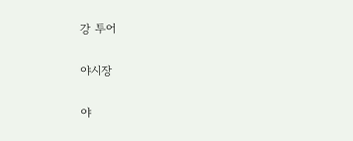강 투어

야시장

야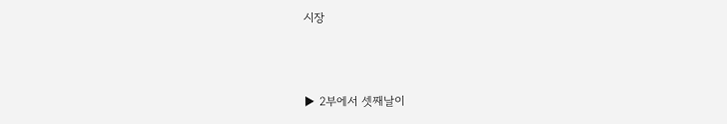시장



▶ 2부에서 셋째날이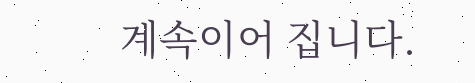계속이어 집니다.